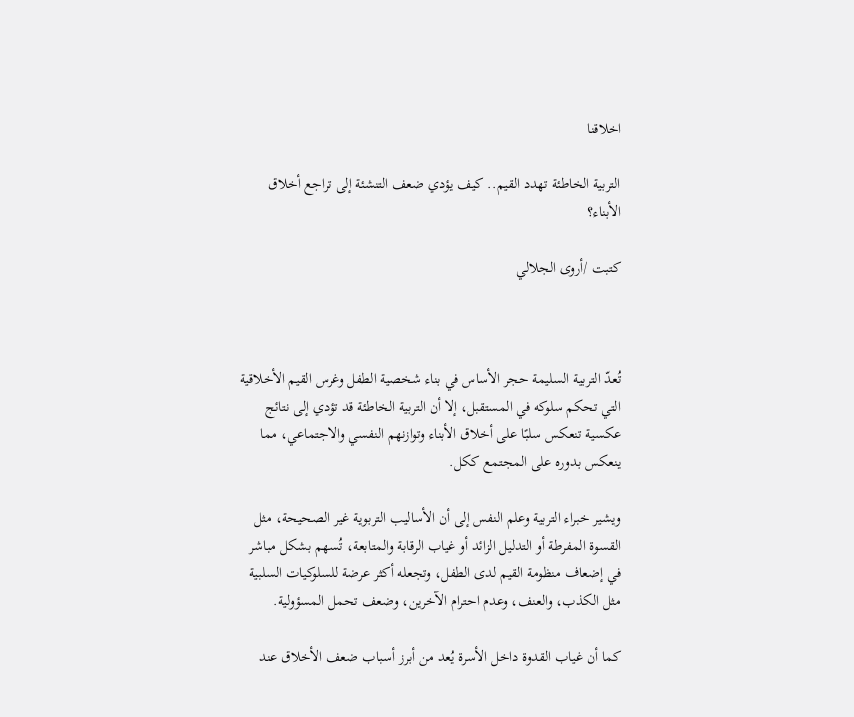اخلاقنا

التربية الخاطئة تهدد القيم.. كيف يؤدي ضعف التنشئة إلى تراجع أخلاق الأبناء؟

كتبت /أروى الجلالي



تُعدّ التربية السليمة حجر الأساس في بناء شخصية الطفل وغرس القيم الأخلاقية التي تحكم سلوكه في المستقبل، إلا أن التربية الخاطئة قد تؤدي إلى نتائج عكسية تنعكس سلبًا على أخلاق الأبناء وتوازنهم النفسي والاجتماعي، مما ينعكس بدوره على المجتمع ككل.

ويشير خبراء التربية وعلم النفس إلى أن الأساليب التربوية غير الصحيحة، مثل القسوة المفرطة أو التدليل الزائد أو غياب الرقابة والمتابعة، تُسهم بشكل مباشر في إضعاف منظومة القيم لدى الطفل، وتجعله أكثر عرضة للسلوكيات السلبية مثل الكذب، والعنف، وعدم احترام الآخرين، وضعف تحمل المسؤولية.

كما أن غياب القدوة داخل الأسرة يُعد من أبرز أسباب ضعف الأخلاق عند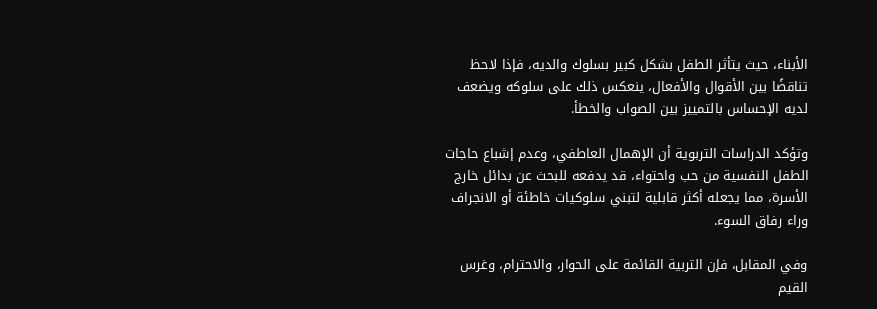الأبناء، حيث يتأثر الطفل بشكل كبير بسلوك والديه، فإذا لاحظ تناقضًا بين الأقوال والأفعال، ينعكس ذلك على سلوكه ويضعف لديه الإحساس بالتمييز بين الصواب والخطأ.

وتؤكد الدراسات التربوية أن الإهمال العاطفي، وعدم إشباع حاجات الطفل النفسية من حب واحتواء، قد يدفعه للبحث عن بدائل خارج الأسرة، مما يجعله أكثر قابلية لتبني سلوكيات خاطئة أو الانجراف وراء رفاق السوء.

وفي المقابل، فإن التربية القائمة على الحوار، والاحترام، وغرس القيم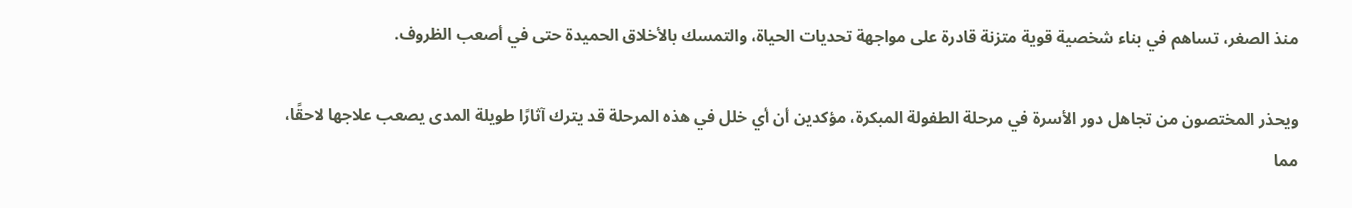منذ الصغر، تساهم في بناء شخصية قوية متزنة قادرة على مواجهة تحديات الحياة، والتمسك بالأخلاق الحميدة حتى في أصعب الظروف.

ويحذر المختصون من تجاهل دور الأسرة في مرحلة الطفولة المبكرة، مؤكدين أن أي خلل في هذه المرحلة قد يترك آثارًا طويلة المدى يصعب علاجها لاحقًا، مما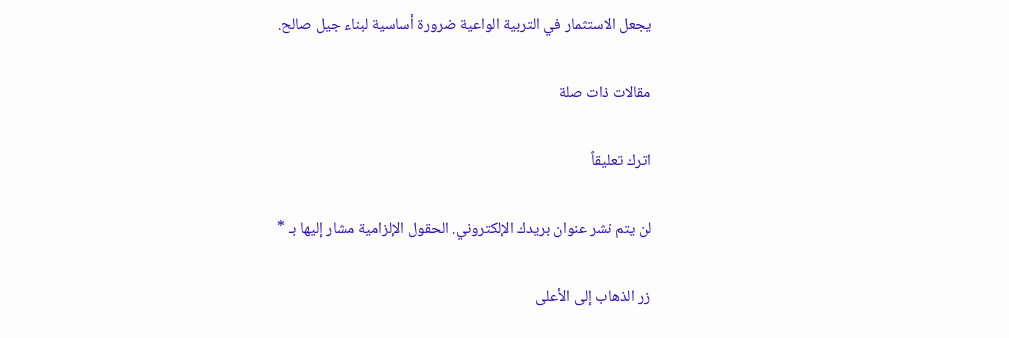يجعل الاستثمار في التربية الواعية ضرورة أساسية لبناء جيل صالح.

مقالات ذات صلة

اترك تعليقاً

لن يتم نشر عنوان بريدك الإلكتروني. الحقول الإلزامية مشار إليها بـ *

زر الذهاب إلى الأعلى